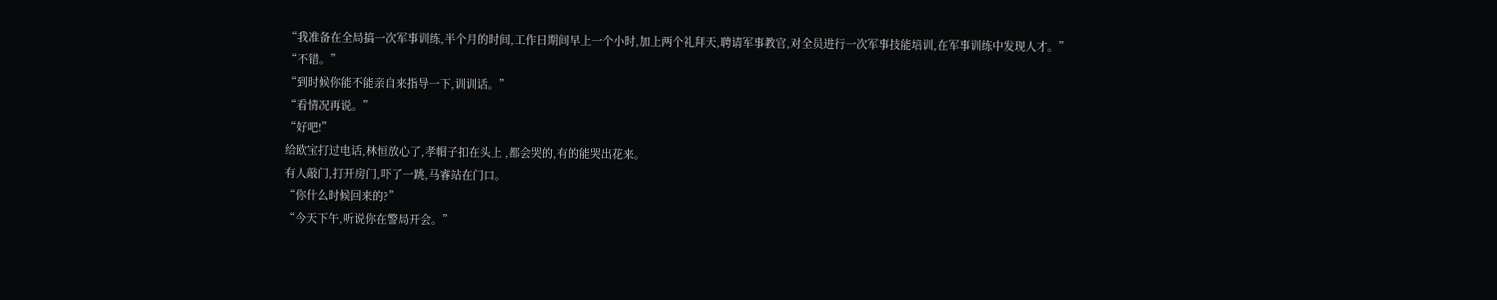“我准备在全局搞一次军事训练,半个月的时间,工作日期间早上一个小时,加上两个礼拜天,聘请军事教官,对全员进行一次军事技能培训,在军事训练中发现人才。”
“不错。”
“到时候你能不能亲自来指导一下,训训话。”
“看情况再说。”
“好吧!”
给欧宝打过电话,林恒放心了,孝帽子扣在头上 ,都会哭的,有的能哭出花来。
有人敲门,打开房门,吓了一跳,马睿站在门口。
“你什么时候回来的?”
“今天下午,听说你在警局开会。”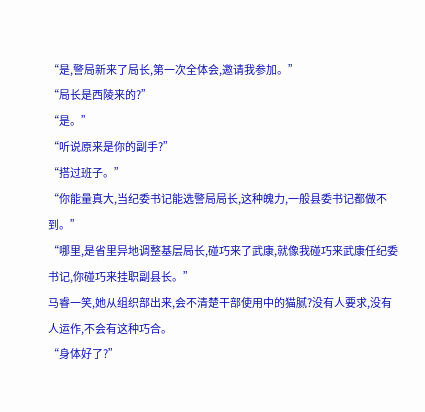“是,警局新来了局长,第一次全体会,邀请我参加。”
“局长是西陵来的?”
“是。”
“听说原来是你的副手?”
“搭过班子。”
“你能量真大,当纪委书记能选警局局长,这种魄力,一般县委书记都做不到。”
“哪里,是省里异地调整基层局长,碰巧来了武康,就像我碰巧来武康任纪委书记,你碰巧来挂职副县长。”
马睿一笑,她从组织部出来,会不清楚干部使用中的猫腻?没有人要求,没有人运作,不会有这种巧合。
“身体好了?”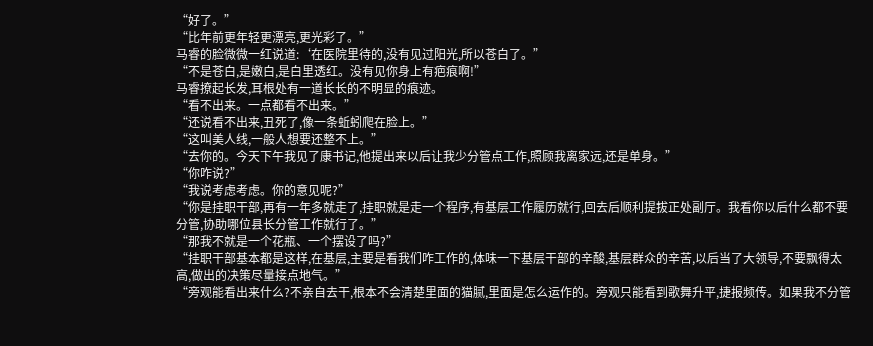“好了。”
“比年前更年轻更漂亮,更光彩了。”
马睿的脸微微一红说道:‘在医院里待的,没有见过阳光,所以苍白了。”
“不是苍白,是嫩白,是白里透红。没有见你身上有疤痕啊!”
马睿撩起长发,耳根处有一道长长的不明显的痕迹。
“看不出来。一点都看不出来。”
“还说看不出来,丑死了,像一条蚯蚓爬在脸上。”
“这叫美人线,一般人想要还整不上。”
“去你的。今天下午我见了康书记,他提出来以后让我少分管点工作,照顾我离家远,还是单身。”
“你咋说?”
“我说考虑考虑。你的意见呢?”
“你是挂职干部,再有一年多就走了,挂职就是走一个程序,有基层工作履历就行,回去后顺利提拔正处副厅。我看你以后什么都不要分管,协助哪位县长分管工作就行了。”
“那我不就是一个花瓶、一个摆设了吗?”
“挂职干部基本都是这样,在基层,主要是看我们咋工作的,体味一下基层干部的辛酸,基层群众的辛苦,以后当了大领导,不要飘得太高,做出的决策尽量接点地气。”
“旁观能看出来什么?不亲自去干,根本不会清楚里面的猫腻,里面是怎么运作的。旁观只能看到歌舞升平,捷报频传。如果我不分管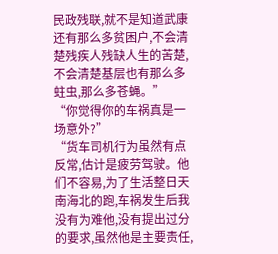民政残联,就不是知道武康还有那么多贫困户,不会清楚残疾人残缺人生的苦楚,不会清楚基层也有那么多蛀虫,那么多苍蝇。”
“你觉得你的车祸真是一场意外?”
“货车司机行为虽然有点反常,估计是疲劳驾驶。他们不容易,为了生活整日天南海北的跑,车祸发生后我没有为难他,没有提出过分的要求,虽然他是主要责任,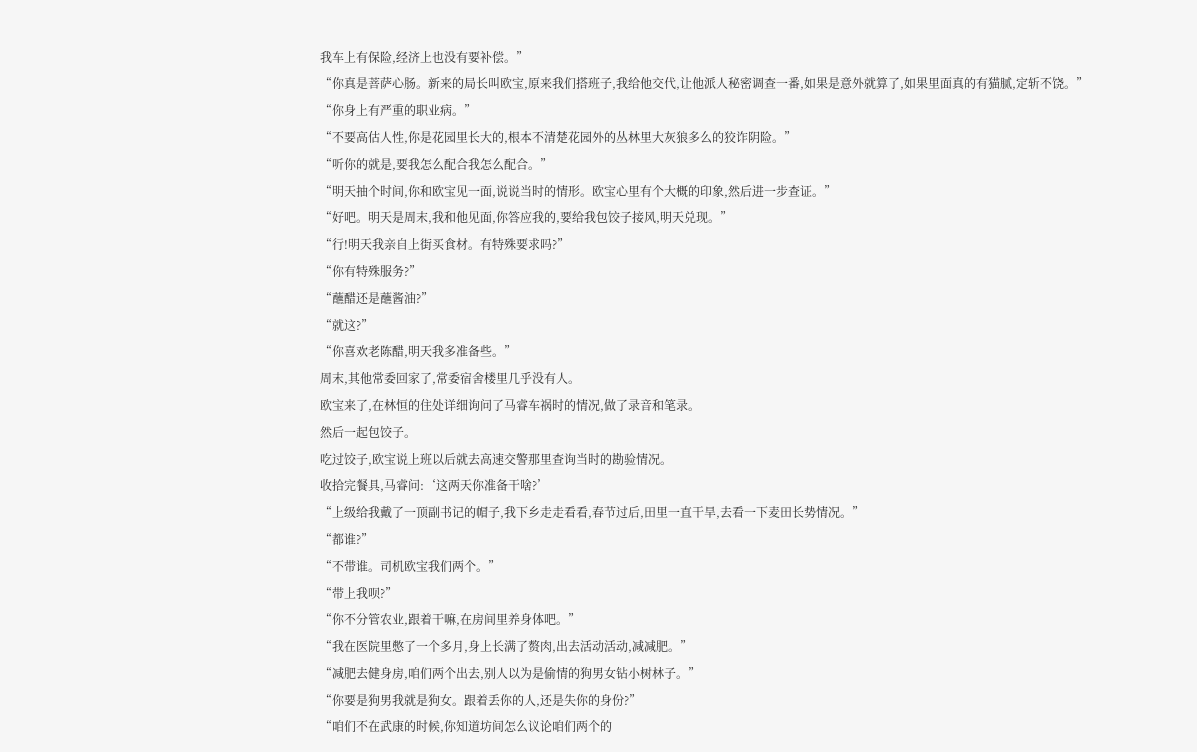我车上有保险,经济上也没有要补偿。”
“你真是菩萨心肠。新来的局长叫欧宝,原来我们搭班子,我给他交代,让他派人秘密调查一番,如果是意外就算了,如果里面真的有猫腻,定斩不饶。”
“你身上有严重的职业病。”
“不要高估人性,你是花园里长大的,根本不清楚花园外的丛林里大灰狼多么的狡诈阴险。”
“听你的就是,要我怎么配合我怎么配合。”
“明天抽个时间,你和欧宝见一面,说说当时的情形。欧宝心里有个大概的印象,然后进一步查证。”
“好吧。明天是周末,我和他见面,你答应我的,要给我包饺子接风,明天兑现。”
“行!明天我亲自上街买食材。有特殊要求吗?”
“你有特殊服务?”
“蘸醋还是蘸酱油?”
“就这?”
“你喜欢老陈醋,明天我多准备些。”
周末,其他常委回家了,常委宿舍楼里几乎没有人。
欧宝来了,在林恒的住处详细询问了马睿车祸时的情况,做了录音和笔录。
然后一起包饺子。
吃过饺子,欧宝说上班以后就去高速交警那里查询当时的勘验情况。
收拾完餐具,马睿问:‘这两天你准备干啥?’
“上级给我戴了一顶副书记的帽子,我下乡走走看看,春节过后,田里一直干旱,去看一下麦田长势情况。”
“都谁?”
“不带谁。司机欧宝我们两个。”
“带上我呗?”
“你不分管农业,跟着干嘛,在房间里养身体吧。”
“我在医院里憋了一个多月,身上长满了赘肉,出去活动活动,减减肥。”
“减肥去健身房,咱们两个出去,别人以为是偷情的狗男女钻小树林子。”
“你要是狗男我就是狗女。跟着丢你的人,还是失你的身份?”
“咱们不在武康的时候,你知道坊间怎么议论咱们两个的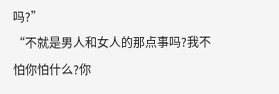吗?”
“不就是男人和女人的那点事吗?我不怕你怕什么?你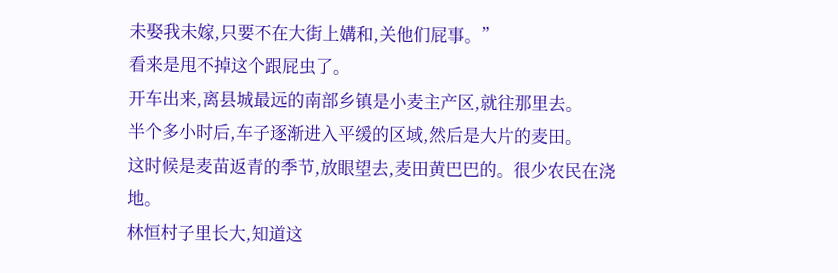未娶我未嫁,只要不在大街上媾和,关他们屁事。”
看来是甩不掉这个跟屁虫了。
开车出来,离县城最远的南部乡镇是小麦主产区,就往那里去。
半个多小时后,车子逐渐进入平缓的区域,然后是大片的麦田。
这时候是麦苗返青的季节,放眼望去,麦田黄巴巴的。很少农民在浇地。
林恒村子里长大,知道这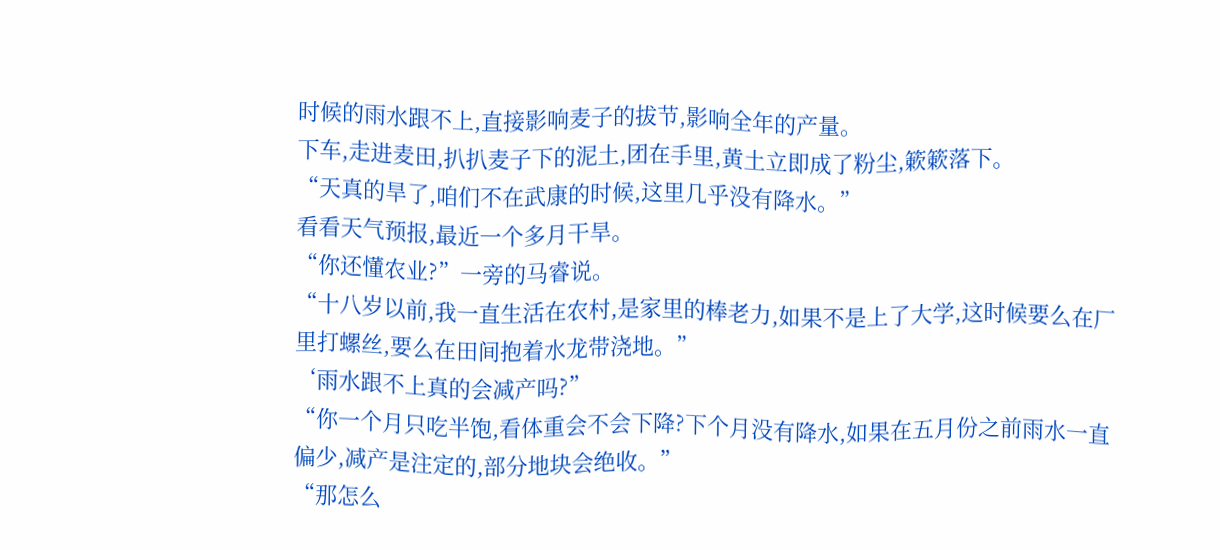时候的雨水跟不上,直接影响麦子的拔节,影响全年的产量。
下车,走进麦田,扒扒麦子下的泥土,团在手里,黄土立即成了粉尘,簌簌落下。
“天真的旱了,咱们不在武康的时候,这里几乎没有降水。”
看看天气预报,最近一个多月干旱。
“你还懂农业?”一旁的马睿说。
“十八岁以前,我一直生活在农村,是家里的棒老力,如果不是上了大学,这时候要么在厂里打螺丝,要么在田间抱着水龙带浇地。”
‘雨水跟不上真的会减产吗?”
“你一个月只吃半饱,看体重会不会下降?下个月没有降水,如果在五月份之前雨水一直偏少,减产是注定的,部分地块会绝收。”
“那怎么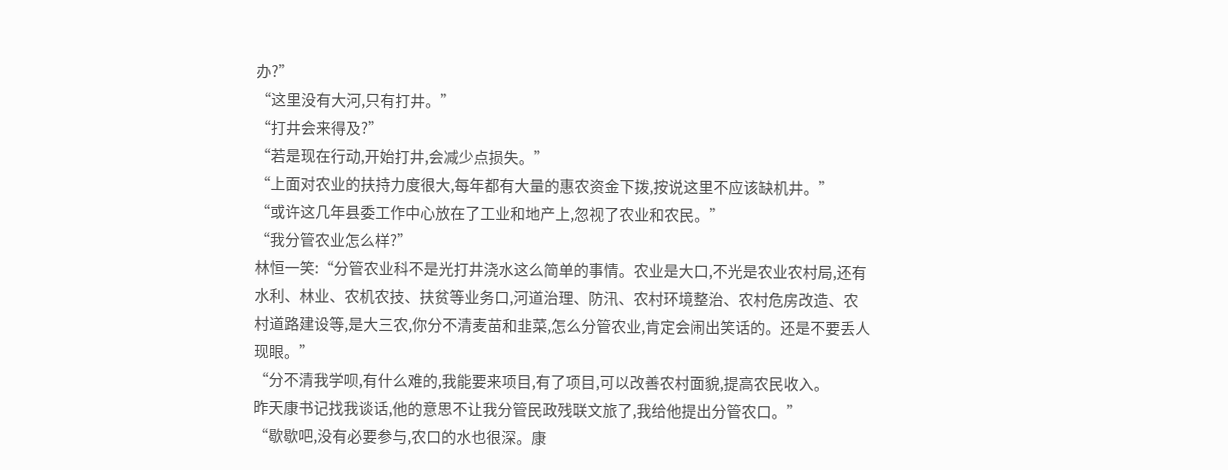办?”
“这里没有大河,只有打井。”
“打井会来得及?”
“若是现在行动,开始打井,会减少点损失。”
“上面对农业的扶持力度很大,每年都有大量的惠农资金下拨,按说这里不应该缺机井。”
“或许这几年县委工作中心放在了工业和地产上,忽视了农业和农民。”
“我分管农业怎么样?”
林恒一笑:“分管农业科不是光打井浇水这么简单的事情。农业是大口,不光是农业农村局,还有水利、林业、农机农技、扶贫等业务口,河道治理、防汛、农村环境整治、农村危房改造、农村道路建设等,是大三农,你分不清麦苗和韭菜,怎么分管农业,肯定会闹出笑话的。还是不要丢人现眼。”
“分不清我学呗,有什么难的,我能要来项目,有了项目,可以改善农村面貌,提高农民收入。
昨天康书记找我谈话,他的意思不让我分管民政残联文旅了,我给他提出分管农口。”
“歇歇吧,没有必要参与,农口的水也很深。康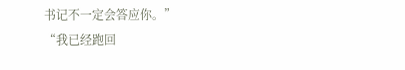书记不一定会答应你。”
“我已经跑回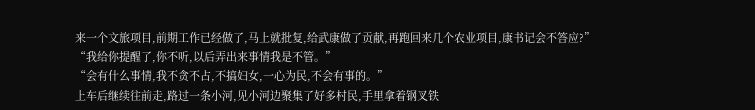来一个文旅项目,前期工作已经做了,马上就批复,给武康做了贡献,再跑回来几个农业项目,康书记会不答应?”
“我给你提醒了,你不听,以后弄出来事情我是不管。”
“会有什么事情,我不贪不占,不搞妇女,一心为民,不会有事的。”
上车后继续往前走,路过一条小河,见小河边聚集了好多村民,手里拿着钢叉铁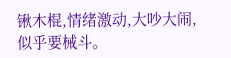锹木棍,情绪激动,大吵大闹,似乎要械斗。